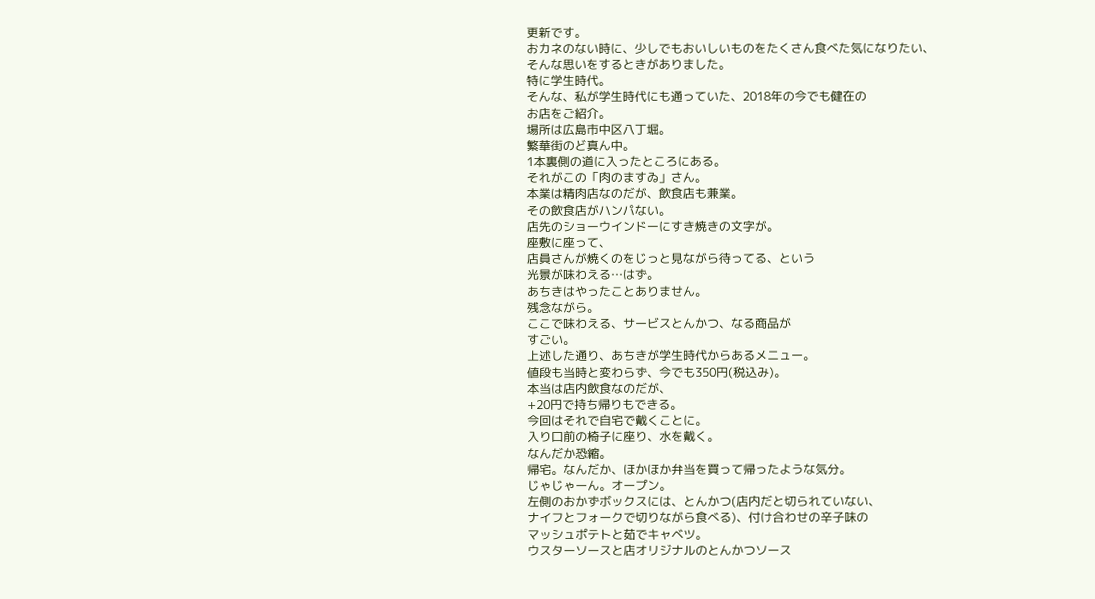更新です。
おカネのない時に、少しでもおいしいものをたくさん食べた気になりたい、
そんな思いをするときがありました。
特に学生時代。
そんな、私が学生時代にも通っていた、2018年の今でも健在の
お店をご紹介。
場所は広島市中区八丁堀。
繁華街のど真ん中。
1本裏側の道に入ったところにある。
それがこの「肉のますゐ」さん。
本業は精肉店なのだが、飲食店も兼業。
その飲食店がハンパない。
店先のショーウインドーにすき焼きの文字が。
座敷に座って、
店員さんが焼くのをじっと見ながら待ってる、という
光景が味わえる…はず。
あちきはやったことありません。
残念ながら。
ここで味わえる、サービスとんかつ、なる商品が
すごい。
上述した通り、あちきが学生時代からあるメニュー。
値段も当時と変わらず、今でも350円(税込み)。
本当は店内飲食なのだが、
+20円で持ち帰りもできる。
今回はそれで自宅で戴くことに。
入り口前の椅子に座り、水を戴く。
なんだか恐縮。
帰宅。なんだか、ほかほか弁当を買って帰ったような気分。
じゃじゃーん。オープン。
左側のおかずボックスには、とんかつ(店内だと切られていない、
ナイフとフォークで切りながら食べる)、付け合わせの辛子味の
マッシュポテトと茹でキャベツ。
ウスターソースと店オリジナルのとんかつソース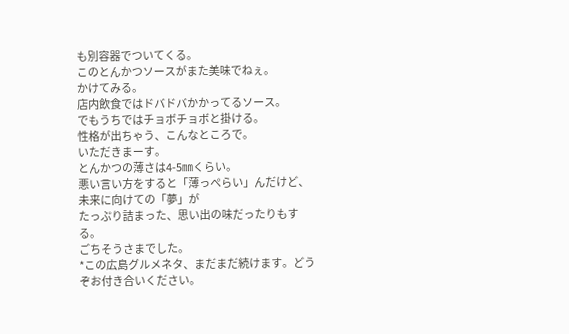も別容器でついてくる。
このとんかつソースがまた美味でねぇ。
かけてみる。
店内飲食ではドバドバかかってるソース。
でもうちではチョボチョボと掛ける。
性格が出ちゃう、こんなところで。
いただきまーす。
とんかつの薄さは4-5㎜くらい。
悪い言い方をすると「薄っぺらい」んだけど、未来に向けての「夢」が
たっぷり詰まった、思い出の味だったりもする。
ごちそうさまでした。
*この広島グルメネタ、まだまだ続けます。どうぞお付き合いください。